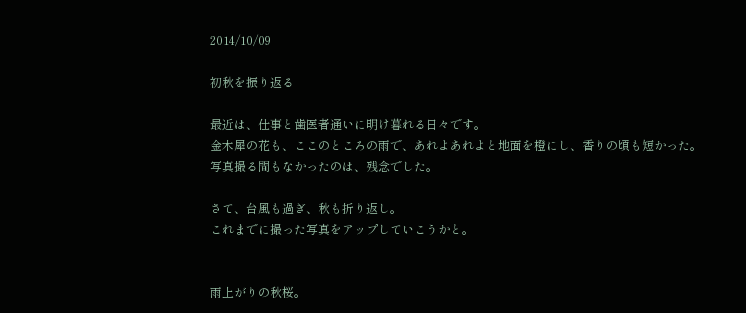2014/10/09

初秋を振り返る

最近は、仕事と歯医者通いに明け暮れる日々です。
金木犀の花も、ここのところの雨で、あれよあれよと地面を橙にし、香りの頃も短かった。
写真撮る間もなかったのは、残念でした。

さて、台風も過ぎ、秋も折り返し。
これまでに撮った写真をアップしていこうかと。


雨上がりの秋桜。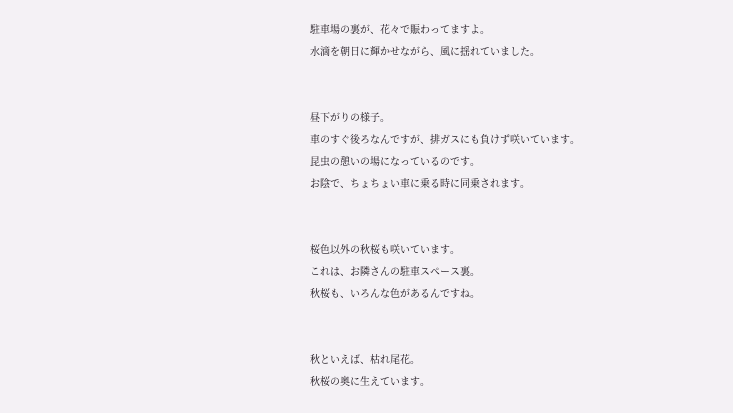駐車場の裏が、花々で賑わってますよ。
水滴を朝日に輝かせながら、風に揺れていました。


昼下がりの様子。
車のすぐ後ろなんですが、排ガスにも負けず咲いています。
昆虫の憩いの場になっているのです。
お陰で、ちょちょい車に乗る時に同乗されます。


桜色以外の秋桜も咲いています。
これは、お隣さんの駐車スペース裏。
秋桜も、いろんな色があるんですね。


秋といえば、枯れ尾花。
秋桜の奥に生えています。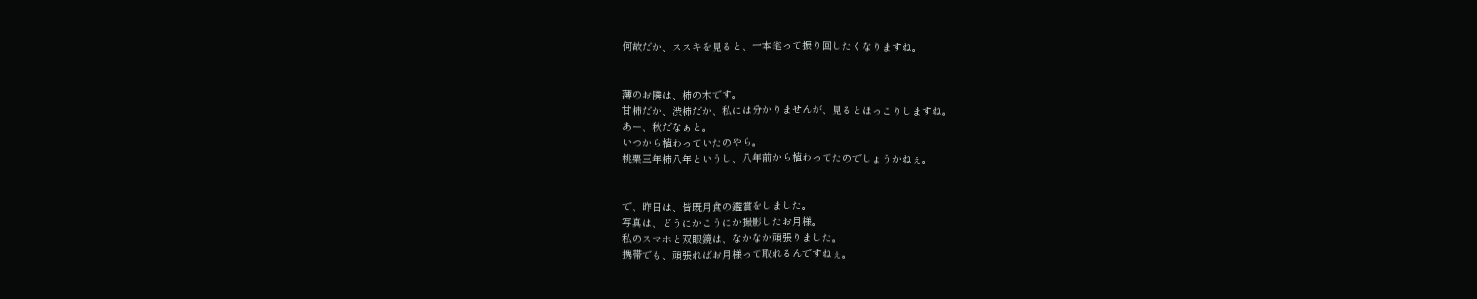何故だか、ススキを見ると、一本毟って振り回したくなりますね。


薄のお隣は、柿の木です。
甘柿だか、渋柿だか、私には分かりませんが、見るとほっこりしますね。
あー、秋だなぁと。
いつから植わっていたのやら。
桃栗三年柿八年というし、八年前から植わってたのでしょうかねぇ。


で、昨日は、皆既月食の鑑賞をしました。
写真は、どうにかこうにか撮影したお月様。
私のスマホと双眼鏡は、なかなか頑張りました。
携帯でも、頑張ればお月様って取れるんですねぇ。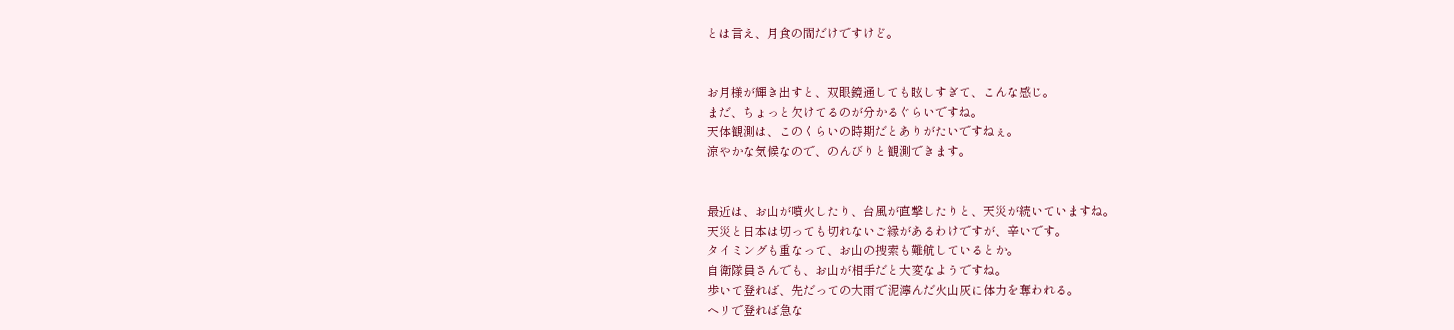とは言え、月食の間だけですけど。


お月様が輝き出すと、双眼鏡通しても眩しすぎて、こんな感じ。
まだ、ちょっと欠けてるのが分かるぐらいですね。
天体観測は、このくらいの時期だとありがたいですねぇ。
涼やかな気候なので、のんびりと観測できます。


最近は、お山が噴火したり、台風が直撃したりと、天災が続いていますね。
天災と日本は切っても切れないご縁があるわけですが、辛いです。
タイミングも重なって、お山の捜索も難航しているとか。
自衛隊員さんでも、お山が相手だと大変なようですね。
歩いて登れば、先だっての大雨で泥濘んだ火山灰に体力を奪われる。
ヘリで登れば急な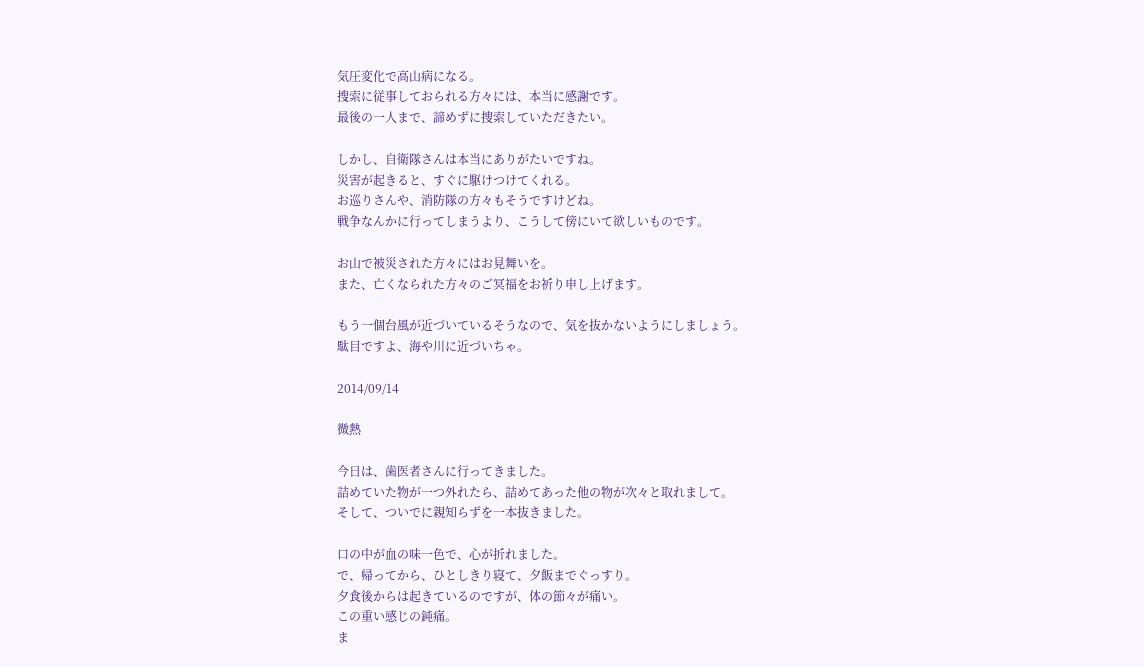気圧変化で高山病になる。
搜索に従事しておられる方々には、本当に感謝です。
最後の一人まで、諦めずに捜索していただきたい。

しかし、自衛隊さんは本当にありがたいですね。
災害が起きると、すぐに駆けつけてくれる。
お巡りさんや、消防隊の方々もそうですけどね。
戦争なんかに行ってしまうより、こうして傍にいて欲しいものです。

お山で被災された方々にはお見舞いを。
また、亡くなられた方々のご冥福をお祈り申し上げます。

もう一個台風が近づいているそうなので、気を抜かないようにしましょう。
駄目ですよ、海や川に近づいちゃ。

2014/09/14

微熱

今日は、歯医者さんに行ってきました。
詰めていた物が一つ外れたら、詰めてあった他の物が次々と取れまして。
そして、ついでに親知らずを一本抜きました。

口の中が血の味一色で、心が折れました。
で、帰ってから、ひとしきり寝て、夕飯までぐっすり。
夕食後からは起きているのですが、体の節々が痛い。
この重い感じの鈍痛。
ま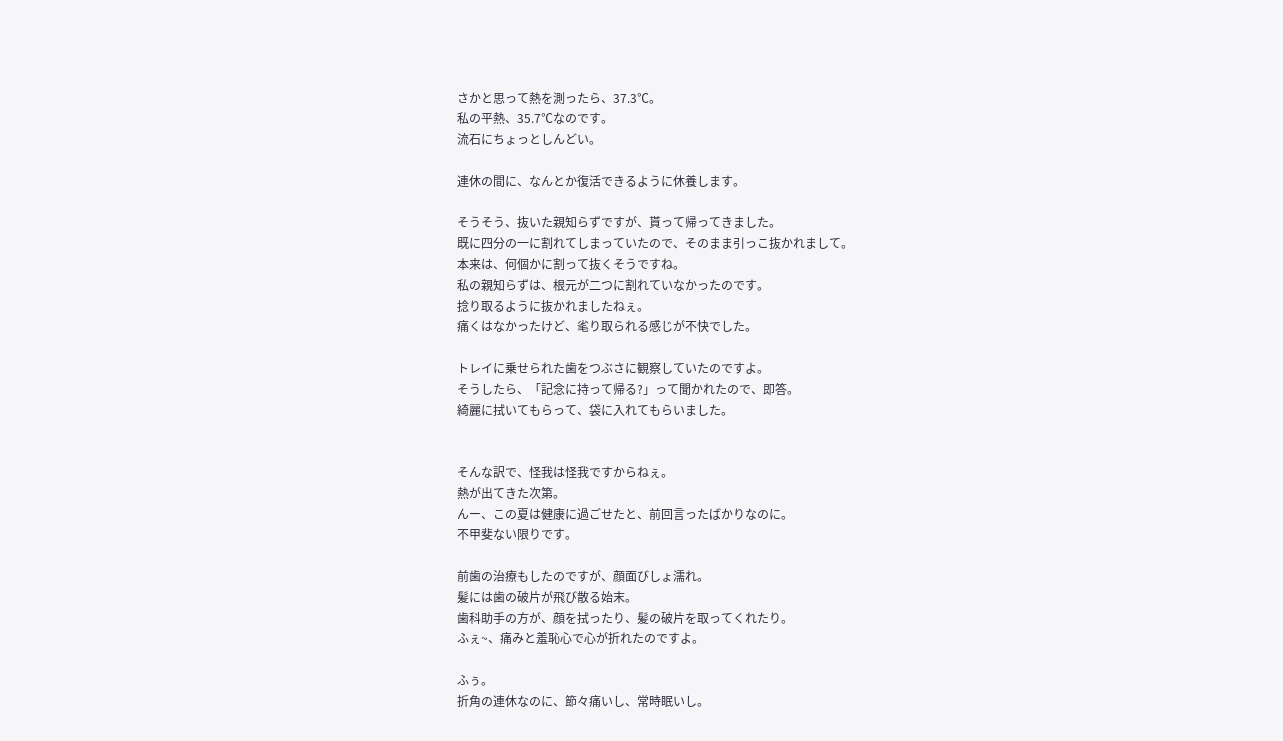さかと思って熱を測ったら、37.3℃。
私の平熱、35.7℃なのです。
流石にちょっとしんどい。

連休の間に、なんとか復活できるように休養します。

そうそう、抜いた親知らずですが、貰って帰ってきました。
既に四分の一に割れてしまっていたので、そのまま引っこ抜かれまして。
本来は、何個かに割って抜くそうですね。
私の親知らずは、根元が二つに割れていなかったのです。
捻り取るように抜かれましたねぇ。
痛くはなかったけど、毟り取られる感じが不快でした。

トレイに乗せられた歯をつぶさに観察していたのですよ。
そうしたら、「記念に持って帰る?」って聞かれたので、即答。
綺麗に拭いてもらって、袋に入れてもらいました。


そんな訳で、怪我は怪我ですからねぇ。
熱が出てきた次第。
んー、この夏は健康に過ごせたと、前回言ったばかりなのに。
不甲斐ない限りです。

前歯の治療もしたのですが、顔面びしょ濡れ。
髪には歯の破片が飛び散る始末。
歯科助手の方が、顔を拭ったり、髪の破片を取ってくれたり。
ふぇ~、痛みと羞恥心で心が折れたのですよ。

ふぅ。
折角の連休なのに、節々痛いし、常時眠いし。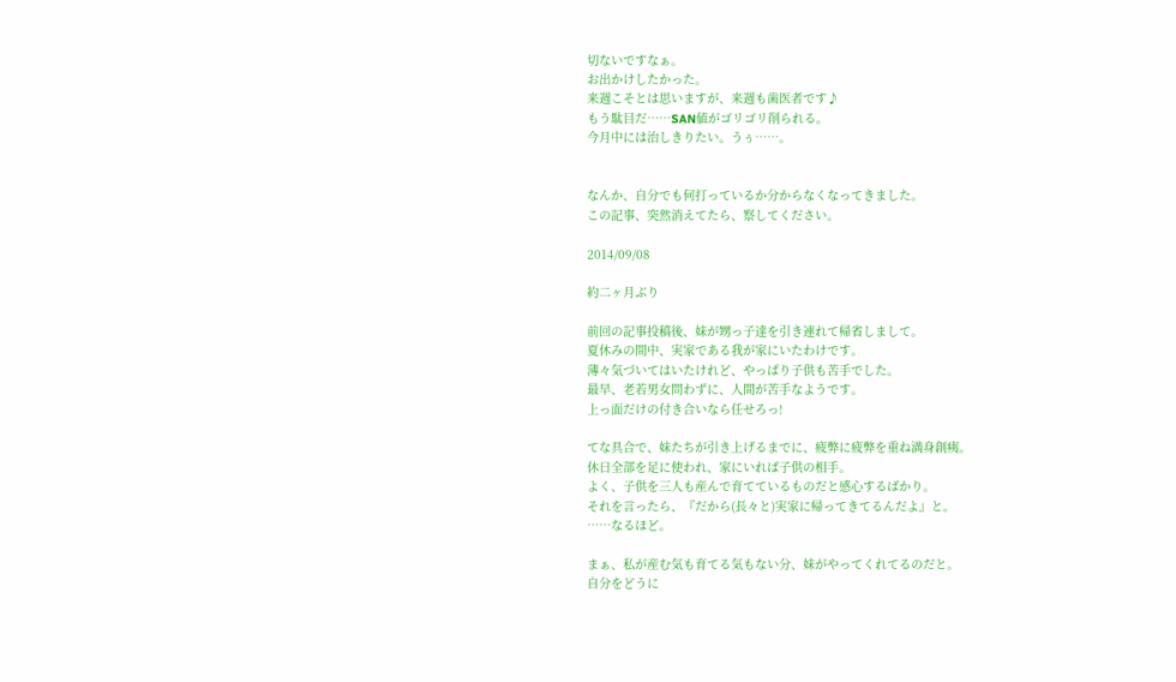切ないですなぁ。
お出かけしたかった。
来週こそとは思いますが、来週も歯医者です♪
もう駄目だ……SAN値がゴリゴリ削られる。
今月中には治しきりたい。うぅ……。


なんか、自分でも何打っているか分からなくなってきました。
この記事、突然消えてたら、察してください。

2014/09/08

約二ヶ月ぶり

前回の記事投稿後、妹が甥っ子達を引き連れて帰省しまして。
夏休みの間中、実家である我が家にいたわけです。
薄々気づいてはいたけれど、やっぱり子供も苦手でした。
最早、老若男女問わずに、人間が苦手なようです。
上っ面だけの付き合いなら任せろっ!

てな具合で、妹たちが引き上げるまでに、疲弊に疲弊を重ね満身創痍。
休日全部を足に使われ、家にいれば子供の相手。
よく、子供を三人も産んで育てているものだと感心するばかり。
それを言ったら、『だから(長々と)実家に帰ってきてるんだよ』と。
……なるほど。

まぁ、私が産む気も育てる気もない分、妹がやってくれてるのだと。
自分をどうに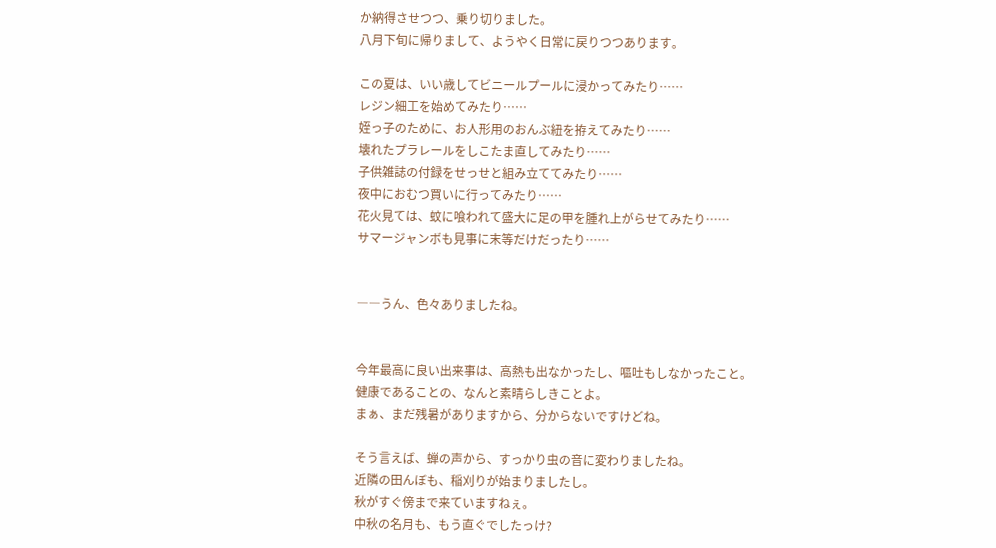か納得させつつ、乗り切りました。
八月下旬に帰りまして、ようやく日常に戻りつつあります。

この夏は、いい歳してビニールプールに浸かってみたり……
レジン細工を始めてみたり……
姪っ子のために、お人形用のおんぶ紐を拵えてみたり……
壊れたプラレールをしこたま直してみたり……
子供雑誌の付録をせっせと組み立ててみたり……
夜中におむつ買いに行ってみたり……
花火見ては、蚊に喰われて盛大に足の甲を腫れ上がらせてみたり……
サマージャンボも見事に末等だけだったり……


――うん、色々ありましたね。


今年最高に良い出来事は、高熱も出なかったし、嘔吐もしなかったこと。
健康であることの、なんと素晴らしきことよ。
まぁ、まだ残暑がありますから、分からないですけどね。

そう言えば、蝉の声から、すっかり虫の音に変わりましたね。
近隣の田んぼも、稲刈りが始まりましたし。
秋がすぐ傍まで来ていますねぇ。
中秋の名月も、もう直ぐでしたっけ?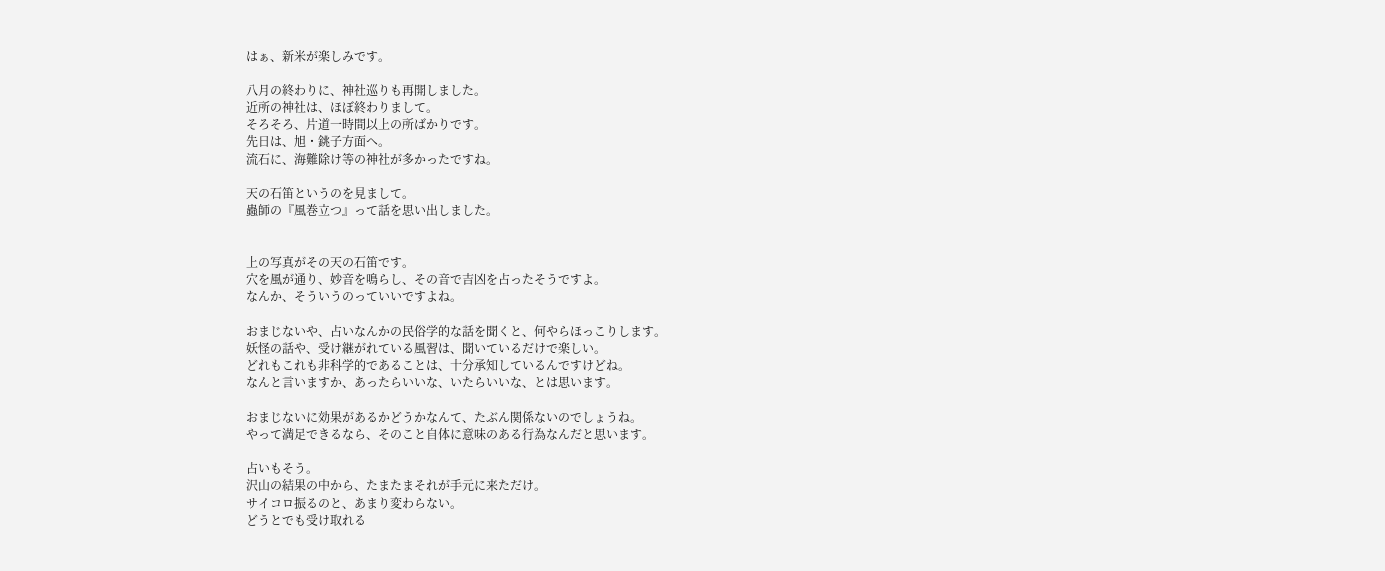はぁ、新米が楽しみです。

八月の終わりに、神社巡りも再開しました。
近所の神社は、ほぼ終わりまして。
そろそろ、片道一時間以上の所ばかりです。
先日は、旭・銚子方面へ。
流石に、海難除け等の神社が多かったですね。

天の石笛というのを見まして。
蟲師の『風巻立つ』って話を思い出しました。


上の写真がその天の石笛です。
穴を風が通り、妙音を鳴らし、その音で吉凶を占ったそうですよ。
なんか、そういうのっていいですよね。

おまじないや、占いなんかの民俗学的な話を聞くと、何やらほっこりします。
妖怪の話や、受け継がれている風習は、聞いているだけで楽しい。
どれもこれも非科学的であることは、十分承知しているんですけどね。
なんと言いますか、あったらいいな、いたらいいな、とは思います。

おまじないに効果があるかどうかなんて、たぶん関係ないのでしょうね。
やって満足できるなら、そのこと自体に意味のある行為なんだと思います。

占いもそう。
沢山の結果の中から、たまたまそれが手元に来ただけ。
サイコロ振るのと、あまり変わらない。
どうとでも受け取れる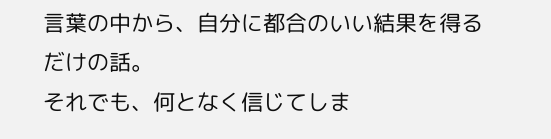言葉の中から、自分に都合のいい結果を得るだけの話。
それでも、何となく信じてしま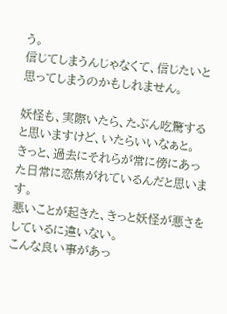う。
信じてしまうんじゃなくて、信じたいと思ってしまうのかもしれません。

妖怪も、実際いたら、たぶん吃驚すると思いますけど、いたらいいなぁと。
きっと、過去にそれらが常に傍にあった日常に恋焦がれているんだと思います。
悪いことが起きた、きっと妖怪が悪さをしているに違いない。
こんな良い事があっ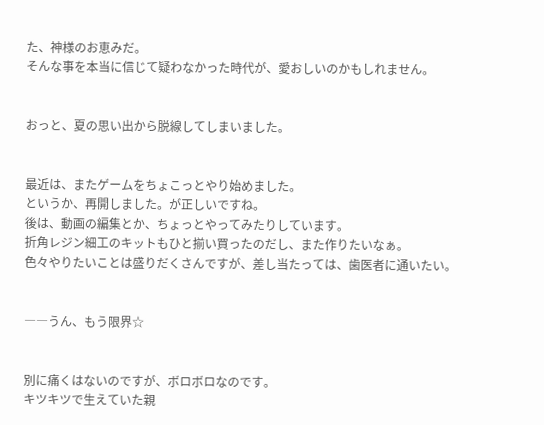た、神様のお恵みだ。
そんな事を本当に信じて疑わなかった時代が、愛おしいのかもしれません。


おっと、夏の思い出から脱線してしまいました。


最近は、またゲームをちょこっとやり始めました。
というか、再開しました。が正しいですね。
後は、動画の編集とか、ちょっとやってみたりしています。
折角レジン細工のキットもひと揃い買ったのだし、また作りたいなぁ。
色々やりたいことは盛りだくさんですが、差し当たっては、歯医者に通いたい。


――うん、もう限界☆


別に痛くはないのですが、ボロボロなのです。
キツキツで生えていた親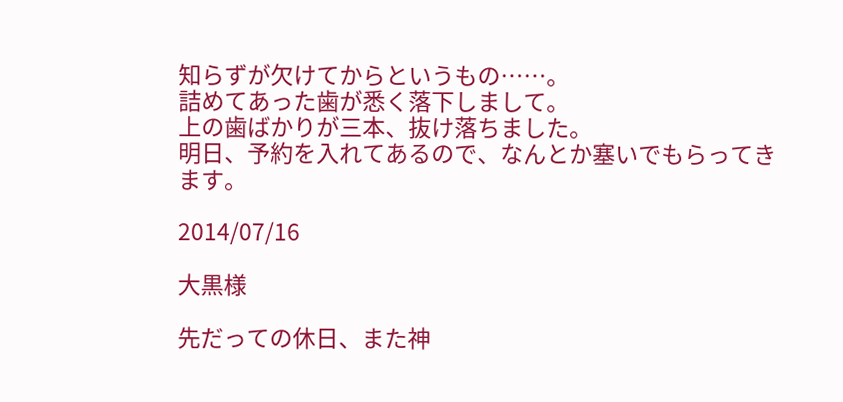知らずが欠けてからというもの……。
詰めてあった歯が悉く落下しまして。
上の歯ばかりが三本、抜け落ちました。
明日、予約を入れてあるので、なんとか塞いでもらってきます。

2014/07/16

大黒様

先だっての休日、また神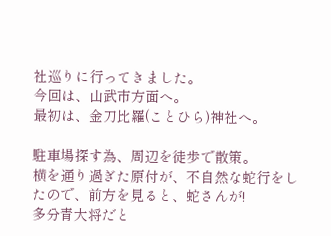社巡りに行ってきました。
今回は、山武市方面へ。
最初は、金刀比羅(ことひら)神社へ。

駐車場探す為、周辺を徒歩で散策。
横を通り過ぎた原付が、不自然な蛇行をしたので、前方を見ると、蛇さんが!
多分青大将だと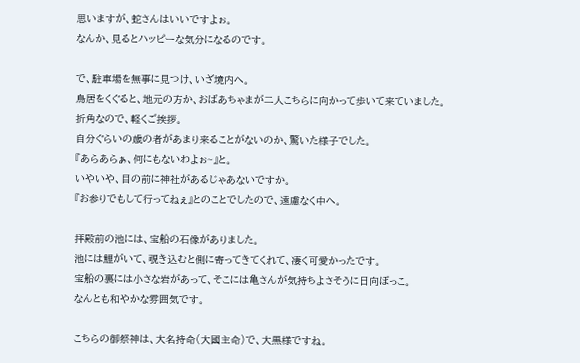思いますが、蛇さんはいいですよぉ。
なんか、見るとハッピーな気分になるのです。

で、駐車場を無事に見つけ、いざ境内へ。
鳥居をくぐると、地元の方か、おばあちゃまが二人こちらに向かって歩いて来ていました。
折角なので、軽くご挨拶。
自分ぐらいの歳の者があまり来ることがないのか、驚いた様子でした。
『あらあらぁ、何にもないわよぉ~』と。
いやいや、目の前に神社があるじゃあないですか。
『お参りでもして行ってねぇ』とのことでしたので、遠慮なく中へ。

拝殿前の池には、宝船の石像がありました。
池には鯉がいて、覗き込むと側に寄ってきてくれて、凄く可愛かったです。
宝船の裏には小さな岩があって、そこには亀さんが気持ちよさそうに日向ぼっこ。
なんとも和やかな雰囲気です。

こちらの御祭神は、大名持命(大國主命)で、大黒様ですね。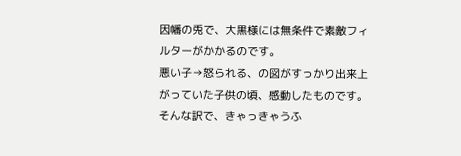因幡の兎で、大黒様には無条件で素敵フィルターがかかるのです。
悪い子→怒られる、の図がすっかり出来上がっていた子供の頃、感動したものです。
そんな訳で、きゃっきゃうふ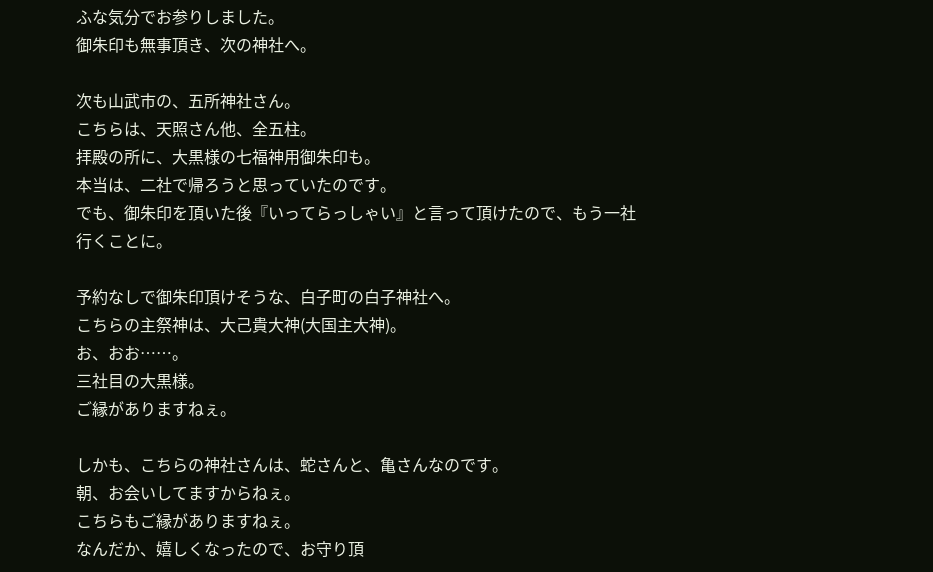ふな気分でお参りしました。
御朱印も無事頂き、次の神社へ。

次も山武市の、五所神社さん。
こちらは、天照さん他、全五柱。
拝殿の所に、大黒様の七福神用御朱印も。
本当は、二社で帰ろうと思っていたのです。
でも、御朱印を頂いた後『いってらっしゃい』と言って頂けたので、もう一社行くことに。

予約なしで御朱印頂けそうな、白子町の白子神社へ。
こちらの主祭神は、大己貴大神(大国主大神)。
お、おお……。
三社目の大黒様。
ご縁がありますねぇ。

しかも、こちらの神社さんは、蛇さんと、亀さんなのです。
朝、お会いしてますからねぇ。
こちらもご縁がありますねぇ。
なんだか、嬉しくなったので、お守り頂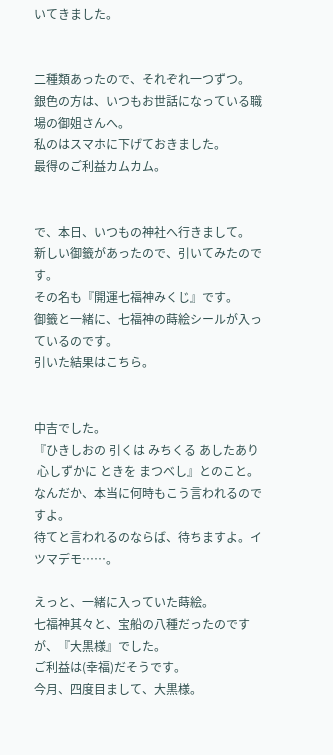いてきました。


二種類あったので、それぞれ一つずつ。
銀色の方は、いつもお世話になっている職場の御姐さんへ。
私のはスマホに下げておきました。
最得のご利益カムカム。


で、本日、いつもの神社へ行きまして。
新しい御籤があったので、引いてみたのです。
その名も『開運七福神みくじ』です。
御籤と一緒に、七福神の蒔絵シールが入っているのです。
引いた結果はこちら。


中吉でした。
『ひきしおの 引くは みちくる あしたあり
 心しずかに ときを まつべし』とのこと。
なんだか、本当に何時もこう言われるのですよ。
待てと言われるのならば、待ちますよ。イツマデモ……。

えっと、一緒に入っていた蒔絵。
七福神其々と、宝船の八種だったのですが、『大黒様』でした。
ご利益は(幸福)だそうです。
今月、四度目まして、大黒様。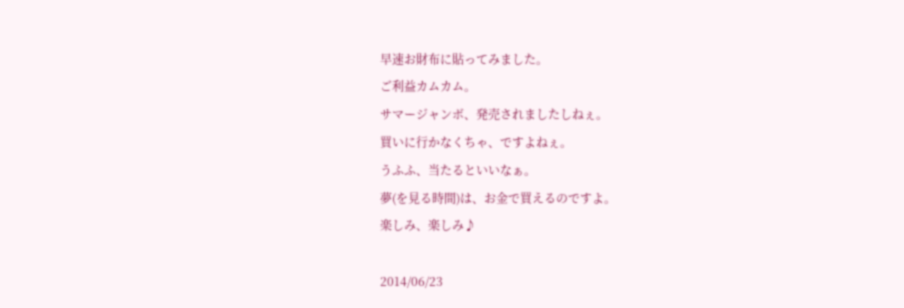早速お財布に貼ってみました。
ご利益カムカム。
サマージャンボ、発売されましたしねぇ。
買いに行かなくちゃ、ですよねぇ。
うふふ、当たるといいなぁ。
夢(を見る時間)は、お金で買えるのですよ。
楽しみ、楽しみ♪

2014/06/23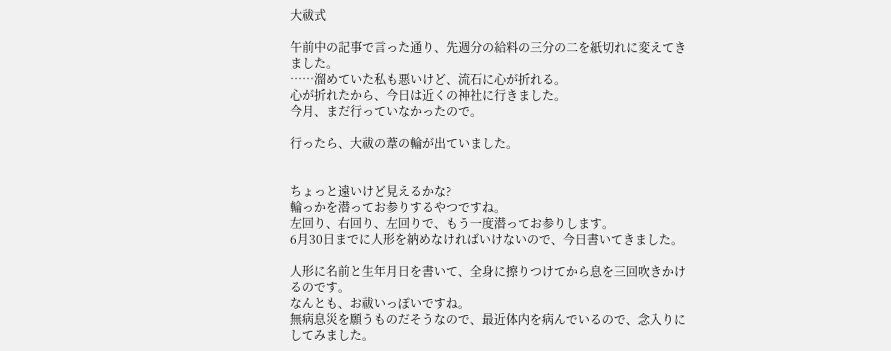大祓式

午前中の記事で言った通り、先週分の給料の三分の二を紙切れに変えてきました。
……溜めていた私も悪いけど、流石に心が折れる。
心が折れたから、今日は近くの神社に行きました。
今月、まだ行っていなかったので。

行ったら、大祓の葦の輪が出ていました。


ちょっと遠いけど見えるかな?
輪っかを潜ってお参りするやつですね。
左回り、右回り、左回りで、もう一度潜ってお参りします。
6月30日までに人形を納めなければいけないので、今日書いてきました。

人形に名前と生年月日を書いて、全身に擦りつけてから息を三回吹きかけるのです。
なんとも、お祓いっぽいですね。
無病息災を願うものだそうなので、最近体内を病んでいるので、念入りにしてみました。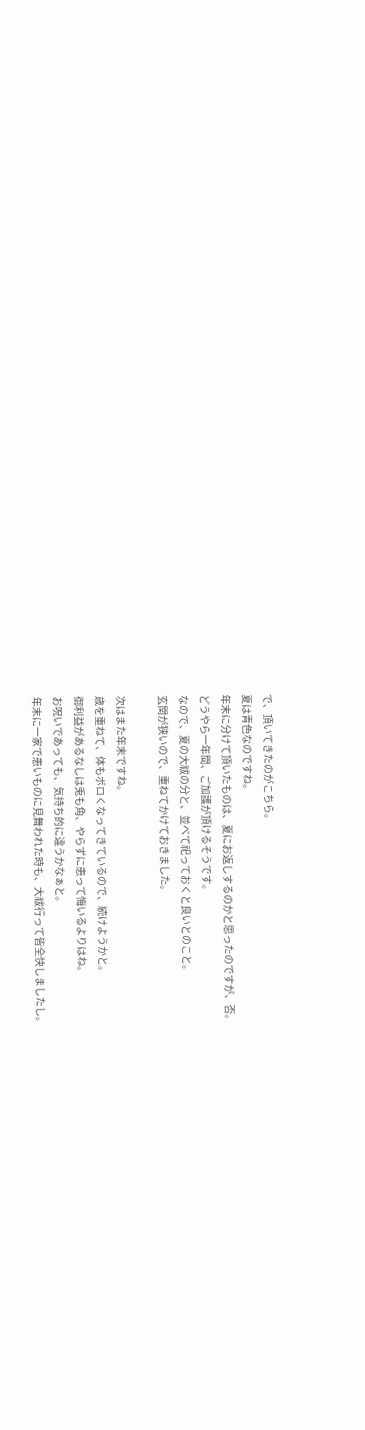で、頂いてきたのがこちら。
夏は青色なのですね。
年末に分けて頂いたものは、夏にお返しするのかと思ったのですが、否。
どうやら一年間、ご加護が頂けるそうです。
なので、夏の大祓の分と、並べて祀っておくと良いとのこと。
玄関が狭いので、重ねてかけておきました。

次はまた年末ですね。
歳を重ねて、体もボロくなってきているので、続けようかと。
御利益があるなしは兎も角、やらずに患って悔いるよりはね。
お呪いであっても、気持ち的に違うかなぁと。
年末に一家で患いものに見舞われた時も、大祓行って皆全快しましたし。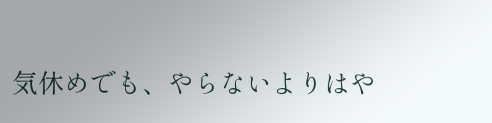気休めでも、やらないよりはや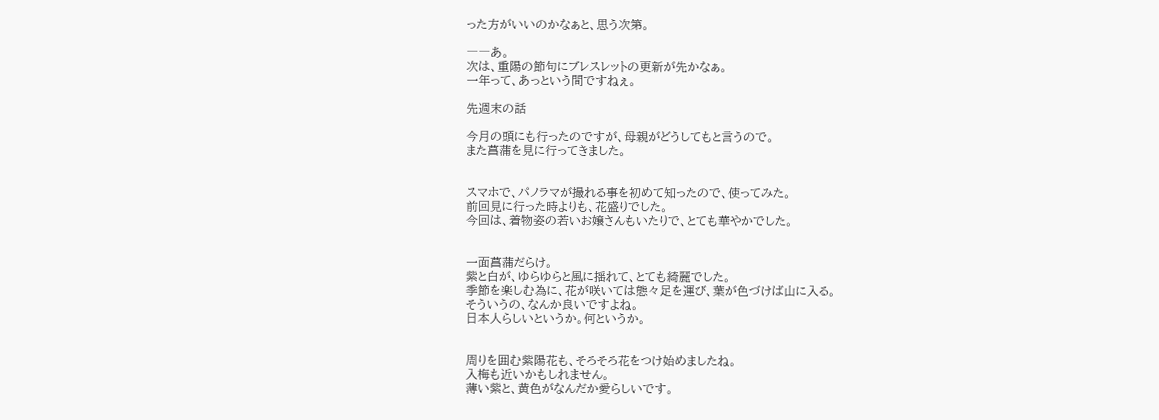った方がいいのかなぁと、思う次第。

――あ。
次は、重陽の節句にブレスレットの更新が先かなぁ。
一年って、あっという間ですねぇ。

先週末の話

今月の頭にも行ったのですが、母親がどうしてもと言うので。
また菖蒲を見に行ってきました。


スマホで、パノラマが撮れる事を初めて知ったので、使ってみた。
前回見に行った時よりも、花盛りでした。
今回は、着物姿の若いお嬢さんもいたりで、とても華やかでした。


一面菖蒲だらけ。
紫と白が、ゆらゆらと風に揺れて、とても綺麗でした。
季節を楽しむ為に、花が咲いては態々足を運び、葉が色づけば山に入る。
そういうの、なんか良いですよね。
日本人らしいというか。何というか。


周りを囲む紫陽花も、そろそろ花をつけ始めましたね。
入梅も近いかもしれません。
薄い紫と、黄色がなんだか愛らしいです。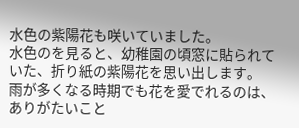水色の紫陽花も咲いていました。
水色のを見ると、幼稚園の頃窓に貼られていた、折り紙の紫陽花を思い出します。
雨が多くなる時期でも花を愛でれるのは、ありがたいこと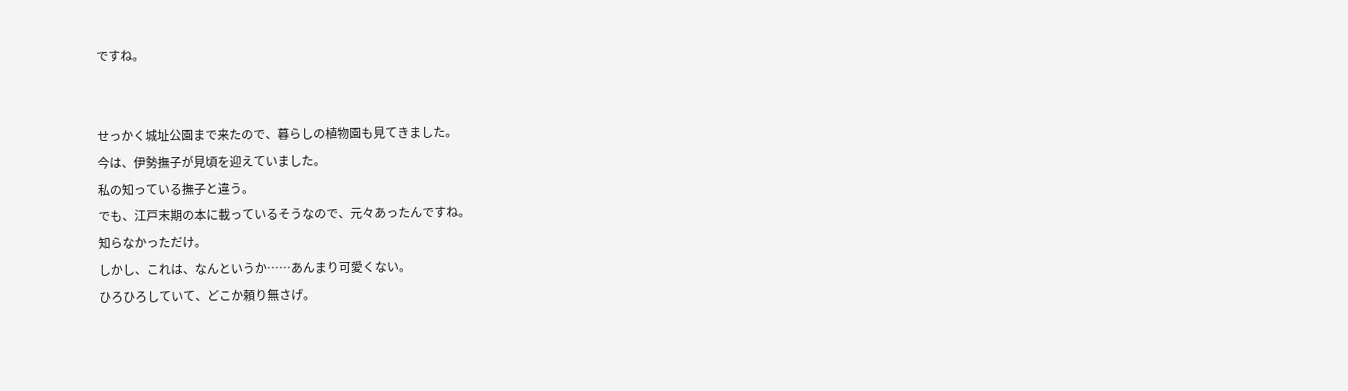ですね。


せっかく城址公園まで来たので、暮らしの植物園も見てきました。
今は、伊勢撫子が見頃を迎えていました。
私の知っている撫子と違う。
でも、江戸末期の本に載っているそうなので、元々あったんですね。
知らなかっただけ。
しかし、これは、なんというか……あんまり可愛くない。
ひろひろしていて、どこか頼り無さげ。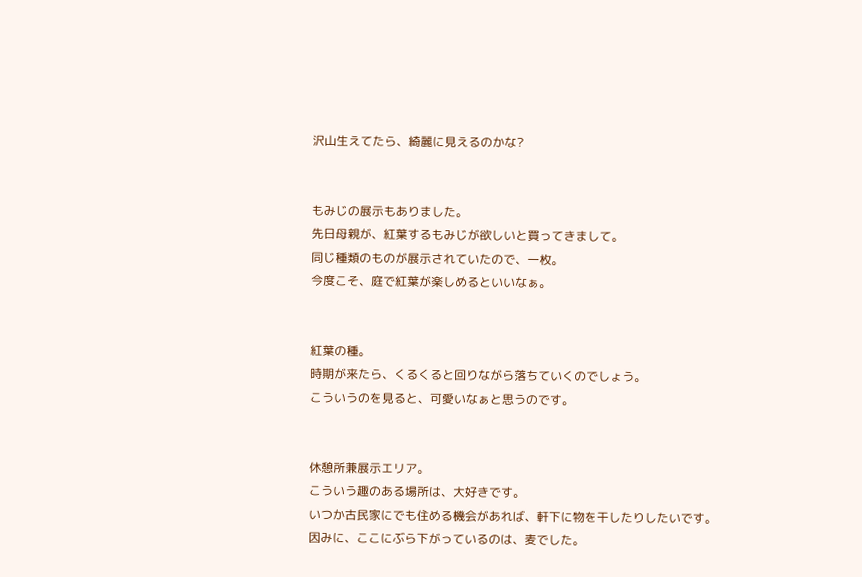沢山生えてたら、綺麗に見えるのかな?


もみじの展示もありました。
先日母親が、紅葉するもみじが欲しいと買ってきまして。
同じ種類のものが展示されていたので、一枚。
今度こそ、庭で紅葉が楽しめるといいなぁ。


紅葉の種。
時期が来たら、くるくると回りながら落ちていくのでしょう。
こういうのを見ると、可愛いなぁと思うのです。


休憩所兼展示エリア。
こういう趣のある場所は、大好きです。
いつか古民家にでも住める機会があれば、軒下に物を干したりしたいです。
因みに、ここにぶら下がっているのは、麦でした。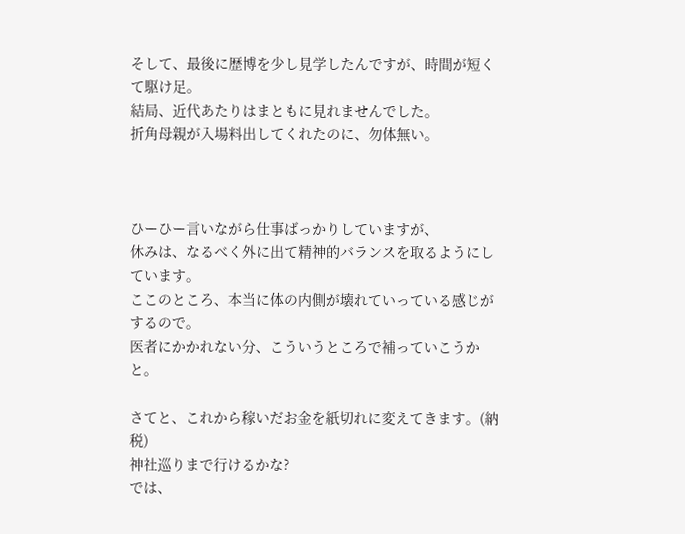そして、最後に歴博を少し見学したんですが、時間が短くて駆け足。
結局、近代あたりはまともに見れませんでした。
折角母親が入場料出してくれたのに、勿体無い。



ひーひー言いながら仕事ばっかりしていますが、
休みは、なるべく外に出て精神的バランスを取るようにしています。
ここのところ、本当に体の内側が壊れていっている感じがするので。
医者にかかれない分、こういうところで補っていこうかと。

さてと、これから稼いだお金を紙切れに変えてきます。(納税)
神社巡りまで行けるかな?
では、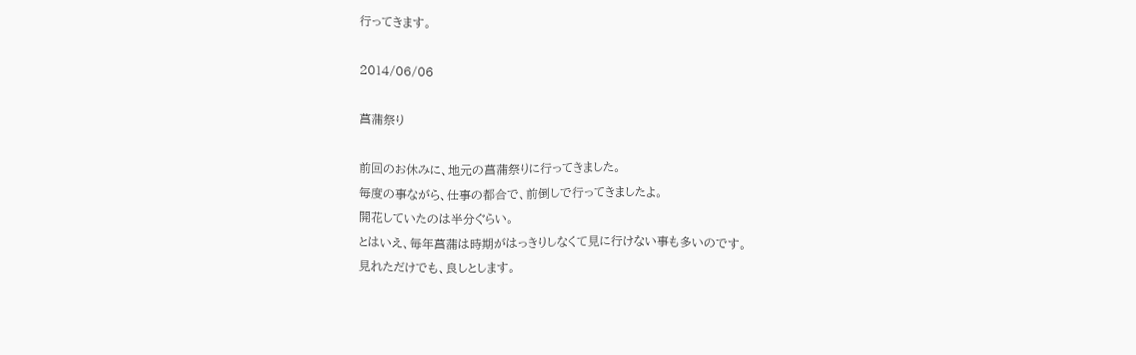行ってきます。

2014/06/06

菖蒲祭り

前回のお休みに、地元の菖蒲祭りに行ってきました。
毎度の事ながら、仕事の都合で、前倒しで行ってきましたよ。
開花していたのは半分ぐらい。
とはいえ、毎年菖蒲は時期がはっきりしなくて見に行けない事も多いのです。
見れただけでも、良しとします。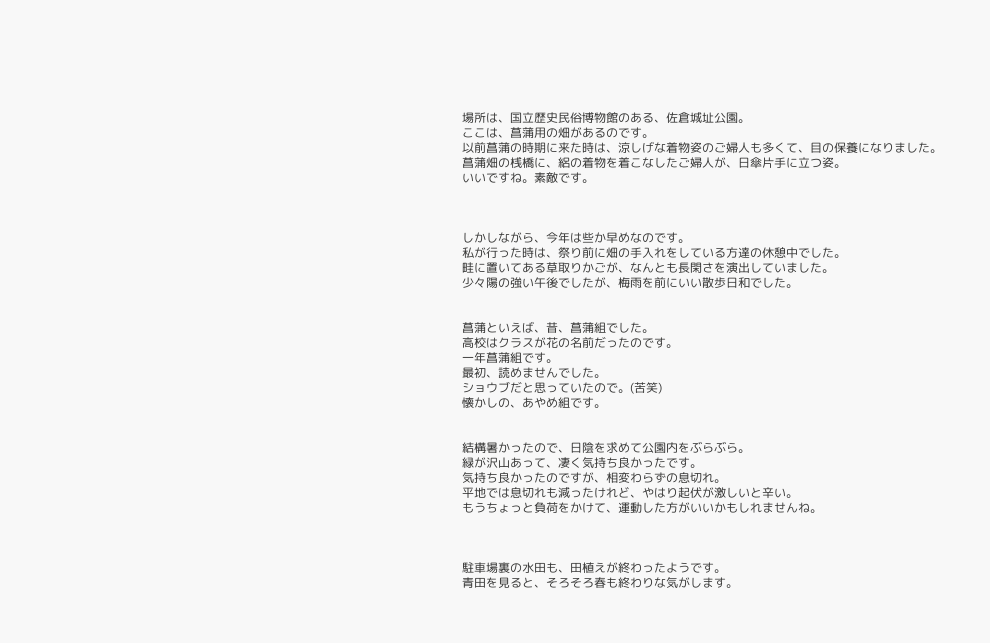場所は、国立歴史民俗博物館のある、佐倉城址公園。
ここは、菖蒲用の畑があるのです。
以前菖蒲の時期に来た時は、涼しげな着物姿のご婦人も多くて、目の保養になりました。
菖蒲畑の桟橋に、絽の着物を着こなしたご婦人が、日傘片手に立つ姿。
いいですね。素敵です。



しかしながら、今年は些か早めなのです。
私が行った時は、祭り前に畑の手入れをしている方達の休憩中でした。
畦に置いてある草取りかごが、なんとも長閑さを演出していました。
少々陽の強い午後でしたが、梅雨を前にいい散歩日和でした。


菖蒲といえば、昔、菖蒲組でした。
高校はクラスが花の名前だったのです。
一年菖蒲組です。
最初、読めませんでした。
ショウブだと思っていたので。(苦笑)
懐かしの、あやめ組です。


結構暑かったので、日陰を求めて公園内をぶらぶら。
緑が沢山あって、凄く気持ち良かったです。
気持ち良かったのですが、相変わらずの息切れ。
平地では息切れも減ったけれど、やはり起伏が激しいと辛い。
もうちょっと負荷をかけて、運動した方がいいかもしれませんね。



駐車場裏の水田も、田植えが終わったようです。
青田を見ると、そろそろ春も終わりな気がします。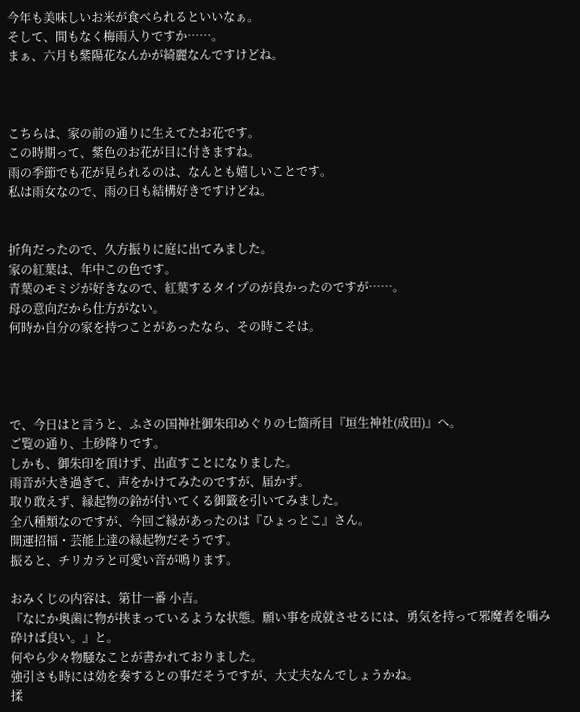今年も美味しいお米が食べられるといいなぁ。
そして、間もなく梅雨入りですか……。
まぁ、六月も紫陽花なんかが綺麗なんですけどね。



こちらは、家の前の通りに生えてたお花です。
この時期って、紫色のお花が目に付きますね。
雨の季節でも花が見られるのは、なんとも嬉しいことです。
私は雨女なので、雨の日も結構好きですけどね。


折角だったので、久方振りに庭に出てみました。
家の紅葉は、年中この色です。
青葉のモミジが好きなので、紅葉するタイプのが良かったのですが……。
母の意向だから仕方がない。
何時か自分の家を持つことがあったなら、その時こそは。




で、今日はと言うと、ふさの国神社御朱印めぐりの七箇所目『垣生神社(成田)』へ。
ご覧の通り、土砂降りです。
しかも、御朱印を頂けず、出直すことになりました。
雨音が大き過ぎて、声をかけてみたのですが、届かず。
取り敢えず、縁起物の鈴が付いてくる御籤を引いてみました。
全八種類なのですが、今回ご縁があったのは『ひょっとこ』さん。
開運招福・芸能上達の縁起物だそうです。
振ると、チリカラと可愛い音が鳴ります。

おみくじの内容は、第廿一番 小吉。
『なにか奥歯に物が挟まっているような状態。願い事を成就させるには、勇気を持って邪魔者を噛み砕けば良い。』と。
何やら少々物騒なことが書かれておりました。
強引さも時には効を奏するとの事だそうですが、大丈夫なんでしょうかね。
揉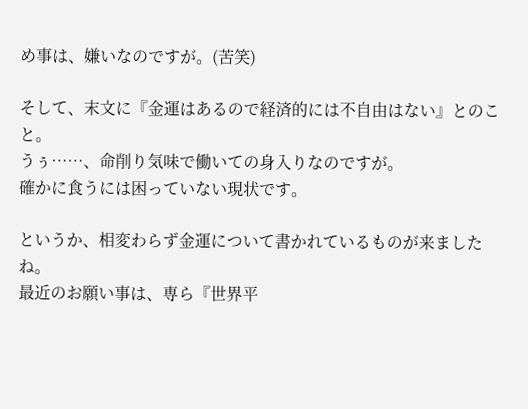め事は、嫌いなのですが。(苦笑)

そして、末文に『金運はあるので経済的には不自由はない』とのこと。
うぅ……、命削り気味で働いての身入りなのですが。
確かに食うには困っていない現状です。

というか、相変わらず金運について書かれているものが来ましたね。
最近のお願い事は、専ら『世界平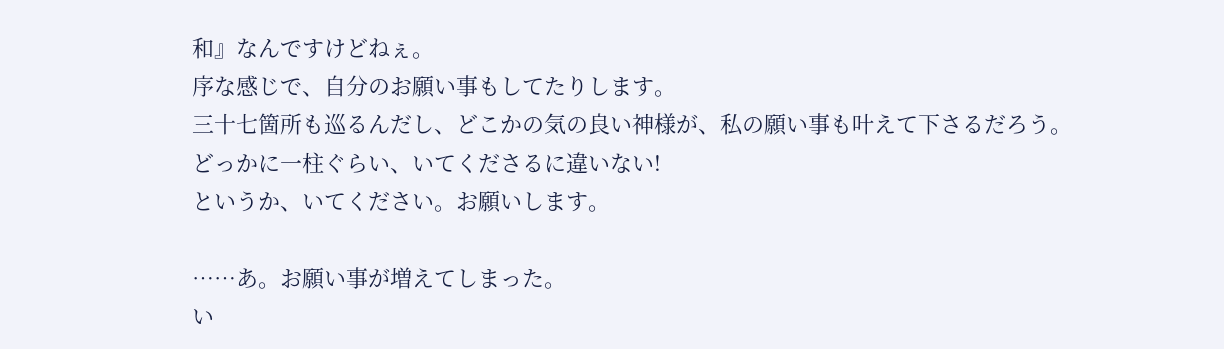和』なんですけどねぇ。
序な感じで、自分のお願い事もしてたりします。
三十七箇所も巡るんだし、どこかの気の良い神様が、私の願い事も叶えて下さるだろう。
どっかに一柱ぐらい、いてくださるに違いない!
というか、いてください。お願いします。

……あ。お願い事が増えてしまった。
い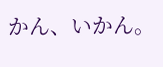かん、いかん。